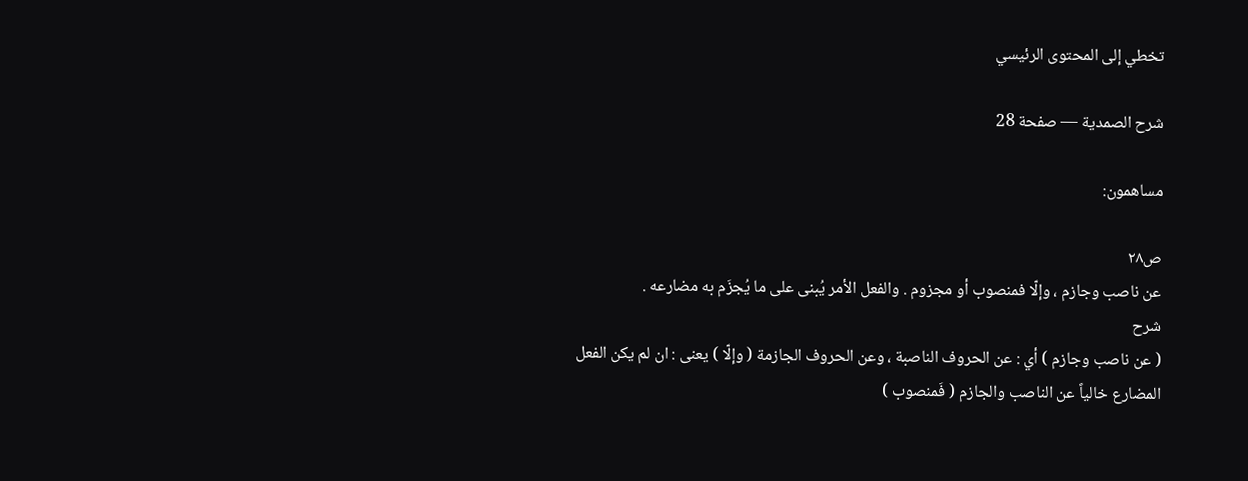تخطي إلى المحتوى الرئيسي

شرح الصمدية — صفحة 28

مساهمون:

ص٢٨
عن ناصب وجازم ، وإلّا فمنصوب أو مجزوم . والفعل الأمر يُبنى على ما يُجزَم به مضارعه .
شرح
( عن ناصب وجازم ) أي : عن الحروف الناصبة ، وعن الحروف الجازمة ( وإلّا ) يعنى : ان لم يكن الفعل المضارع خالياً عن الناصب والجازم ( فَمنصوب )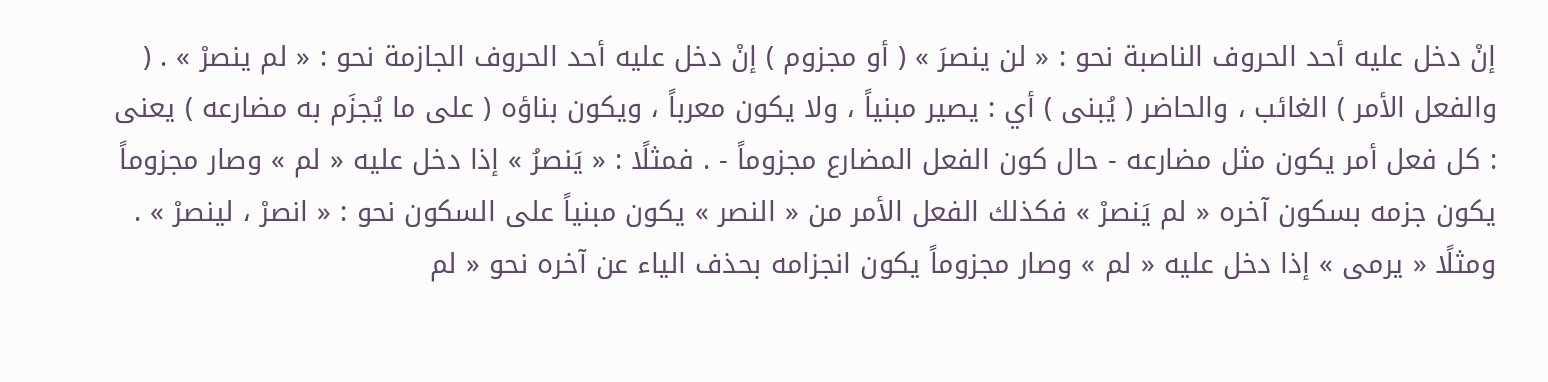إنْ دخل عليه أحد الحروف الناصبة نحو : « لن ينصرَ » ( أو مجزوم ) إنْ دخل عليه أحد الحروف الجازمة نحو : « لم ينصرْ » . ( والفعل الأمر ) الغائب ، والحاضر ( يُبنى ) أي : يصير مبنياً ، ولا يكون معرباً ، ويكون بناؤه ( على ما يُجزَم به مضارعه ) يعنى : كل فعل أمر يكون مثل مضارعه - حال كون الفعل المضارع مجزوماً - . فمثلًا : « يَنصرُ » إذا دخل عليه « لم » وصار مجزوماً يكون جزمه بسكون آخره « لم يَنصرْ » فكذلك الفعل الأمر من « النصر » يكون مبنياً على السكون نحو : « انصرْ ، لينصرْ » . ومثلًا « يرمى » إذا دخل عليه « لم » وصار مجزوماً يكون انجزامه بحذف الياء عن آخره نحو « لم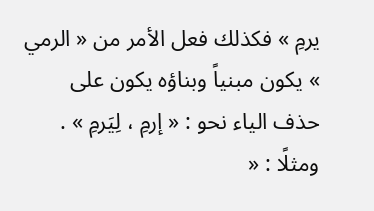يرمِ » فكذلك فعل الأمر من « الرمي » يكون مبنياً وبناؤه يكون على حذف الياء نحو : « إرمِ ، لِيَرمِ » . ومثلًا : «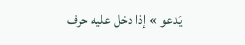يَدعو » إذا دخل عليه حرف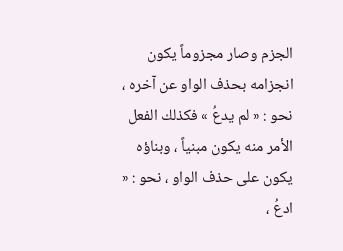الجزم وصار مجزوماً يكون انجزامه بحذف الواو عن آخره ، نحو : « لم يدعُ » فكذلك الفعل الأمر منه يكون مبنياً ، وبناؤه يكون على حذف الواو ، نحو : « ادعُ ،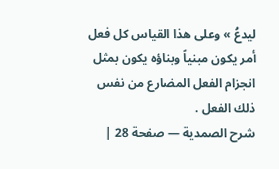ليدعُ » وعلى هذا القياس كل فعل أمر يكون مبنياً وبناؤه يكون بمثل انجزام الفعل المضارع من نفس ذلك الفعل .
شرح الصمدية — صفحة 28 |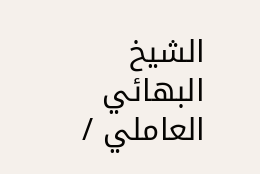الشيخ البهائي العاملي /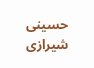حسينى شيرازى